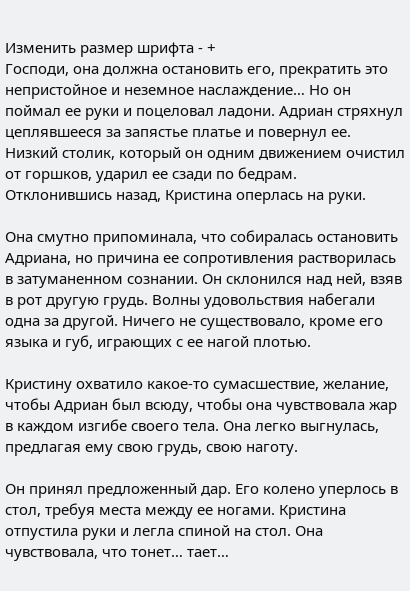Изменить размер шрифта - +
Господи, она должна остановить его, прекратить это непристойное и неземное наслаждение… Но он поймал ее руки и поцеловал ладони. Адриан стряхнул цеплявшееся за запястье платье и повернул ее. Низкий столик, который он одним движением очистил от горшков, ударил ее сзади по бедрам. Отклонившись назад, Кристина оперлась на руки.

Она смутно припоминала, что собиралась остановить Адриана, но причина ее сопротивления растворилась в затуманенном сознании. Он склонился над ней, взяв в рот другую грудь. Волны удовольствия набегали одна за другой. Ничего не существовало, кроме его языка и губ, играющих с ее нагой плотью.

Кристину охватило какое-то сумасшествие, желание, чтобы Адриан был всюду, чтобы она чувствовала жар в каждом изгибе своего тела. Она легко выгнулась, предлагая ему свою грудь, свою наготу.

Он принял предложенный дар. Его колено уперлось в стол, требуя места между ее ногами. Кристина отпустила руки и легла спиной на стол. Она чувствовала, что тонет… тает…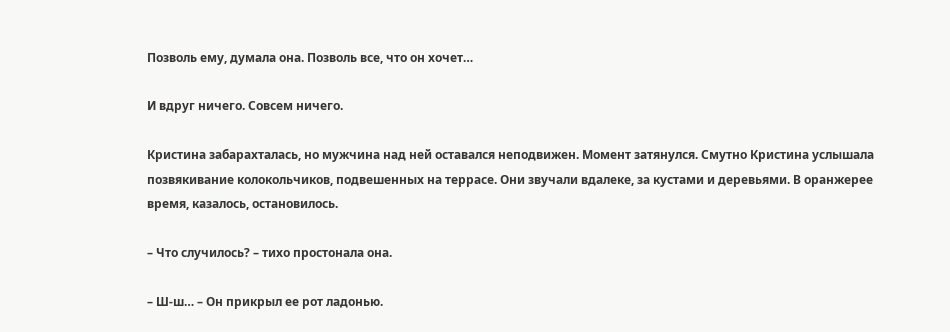Позволь ему, думала она. Позволь все, что он хочет…

И вдруг ничего. Совсем ничего.

Кристина забарахталась, но мужчина над ней оставался неподвижен. Момент затянулся. Смутно Кристина услышала позвякивание колокольчиков, подвешенных на террасе. Они звучали вдалеке, за кустами и деревьями. В оранжерее время, казалось, остановилось.

– Что случилось? – тихо простонала она.

– Ш-ш… – Он прикрыл ее рот ладонью.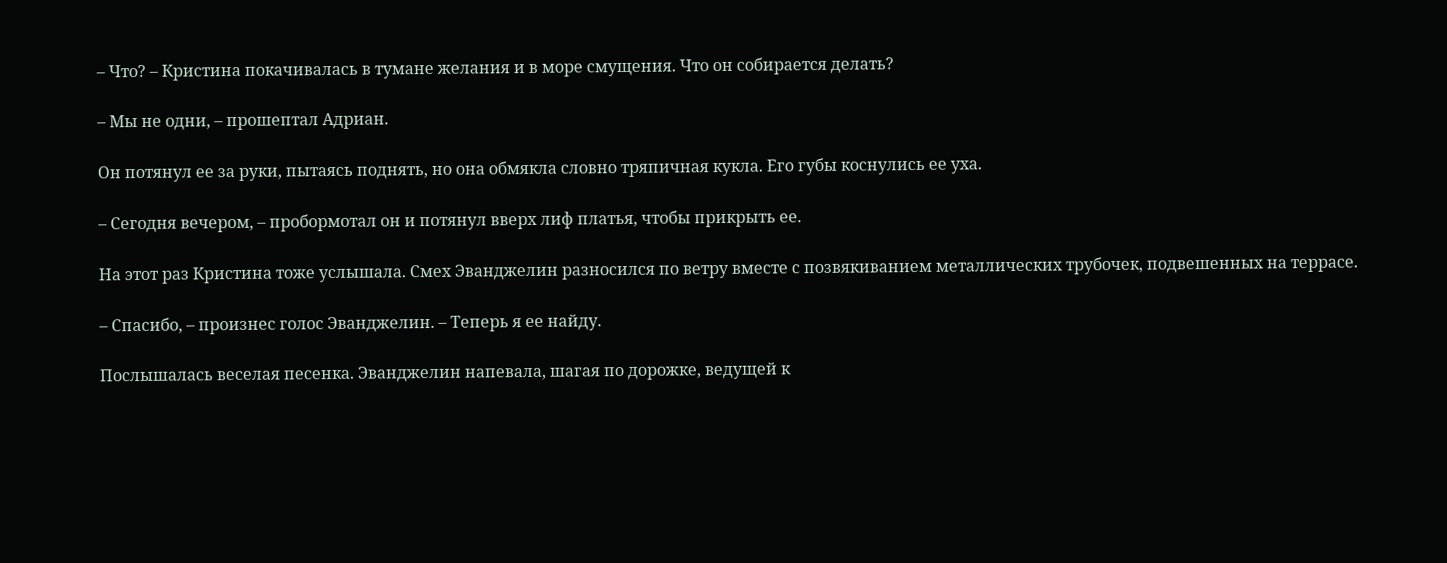– Что? – Кристина покачивалась в тумане желания и в море смущения. Что он собирается делать?

– Мы не одни, – прошептал Адриан.

Он потянул ее за руки, пытаясь поднять, но она обмякла словно тряпичная кукла. Его губы коснулись ее уха.

– Сегодня вечером, – пробормотал он и потянул вверх лиф платья, чтобы прикрыть ее.

На этот раз Кристина тоже услышала. Смех Эванджелин разносился по ветру вместе с позвякиванием металлических трубочек, подвешенных на террасе.

– Спасибо, – произнес голос Эванджелин. – Теперь я ее найду.

Послышалась веселая песенка. Эванджелин напевала, шагая по дорожке, ведущей к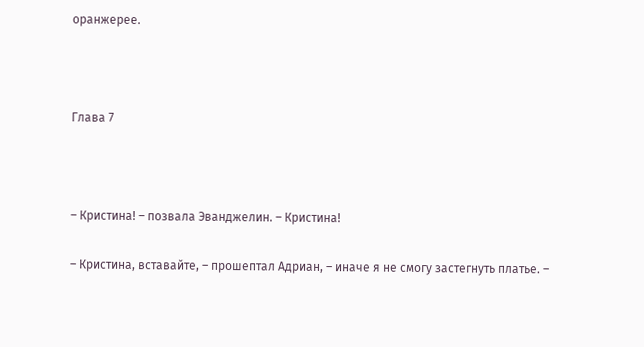оранжерее.



Глава 7



– Кристина! – позвала Эванджелин. – Кристина!

– Кристина, вставайте, – прошептал Адриан, – иначе я не смогу застегнуть платье. –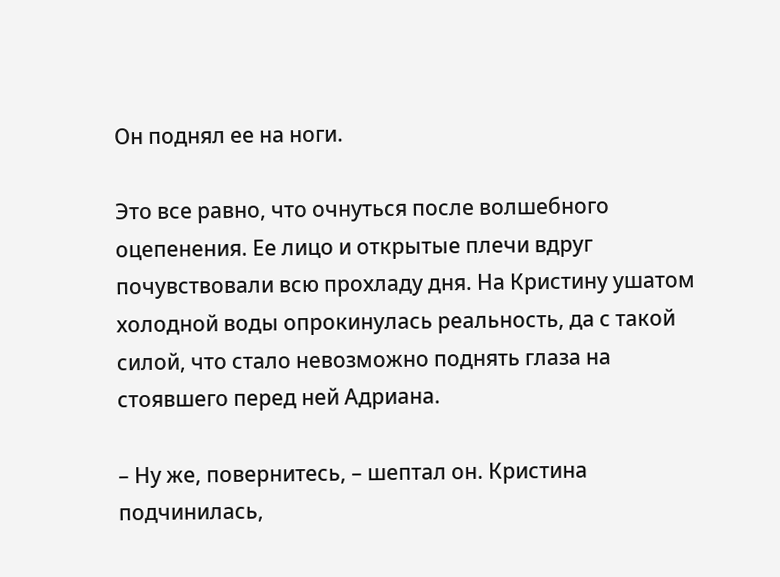Он поднял ее на ноги.

Это все равно, что очнуться после волшебного оцепенения. Ее лицо и открытые плечи вдруг почувствовали всю прохладу дня. На Кристину ушатом холодной воды опрокинулась реальность, да с такой силой, что стало невозможно поднять глаза на стоявшего перед ней Адриана.

– Ну же, повернитесь, – шептал он. Кристина подчинилась,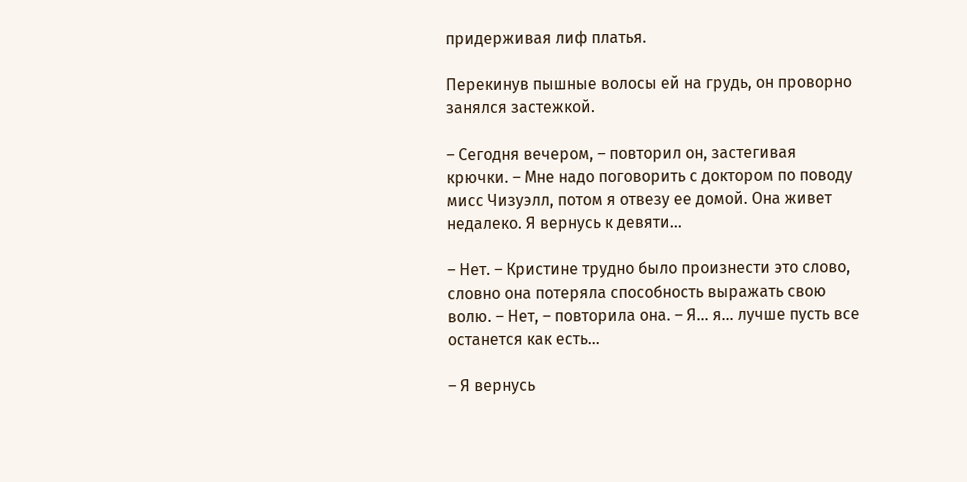придерживая лиф платья.

Перекинув пышные волосы ей на грудь, он проворно занялся застежкой.

– Сегодня вечером, – повторил он, застегивая крючки. – Мне надо поговорить с доктором по поводу мисс Чизуэлл, потом я отвезу ее домой. Она живет недалеко. Я вернусь к девяти…

– Нет. – Кристине трудно было произнести это слово, словно она потеряла способность выражать свою волю. – Нет, – повторила она. – Я… я… лучше пусть все останется как есть…

– Я вернусь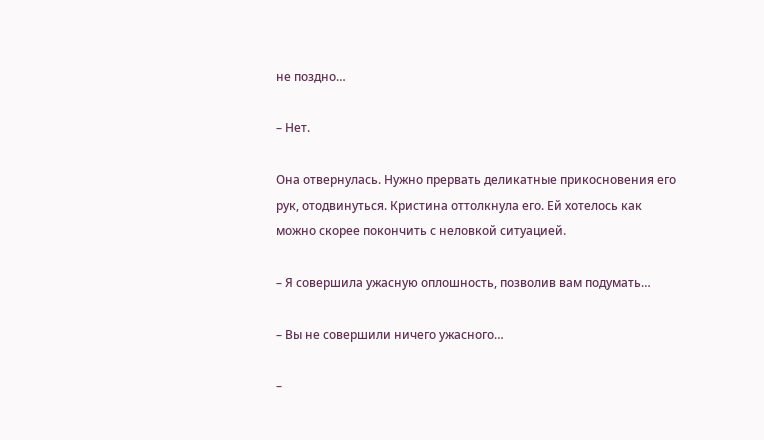не поздно…

– Нет.

Она отвернулась. Нужно прервать деликатные прикосновения его рук, отодвинуться. Кристина оттолкнула его. Ей хотелось как можно скорее покончить с неловкой ситуацией.

– Я совершила ужасную оплошность, позволив вам подумать…

– Вы не совершили ничего ужасного…

–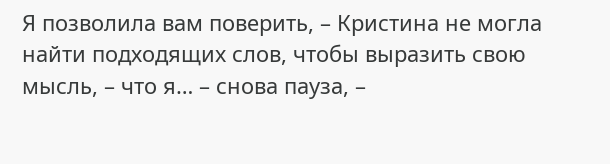Я позволила вам поверить, – Кристина не могла найти подходящих слов, чтобы выразить свою мысль, – что я… – снова пауза, –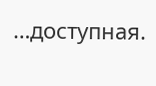…доступная.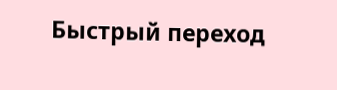Быстрый переход